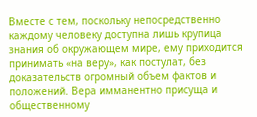Вместе с тем, поскольку непосредственно каждому человеку доступна лишь крупица знания об окружающем мире, ему приходится принимать «на веру», как постулат, без доказательств огромный объем фактов и положений. Вера имманентно присуща и общественному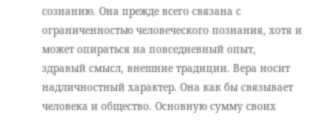сознанию. Она прежде всего связана с ограниченностью человеческого познания, хотя и может опираться на повседневный опыт, здравый смысл, внешние традиции. Вера носит надличностный характер. Она как бы связывает человека и общество. Основную сумму своих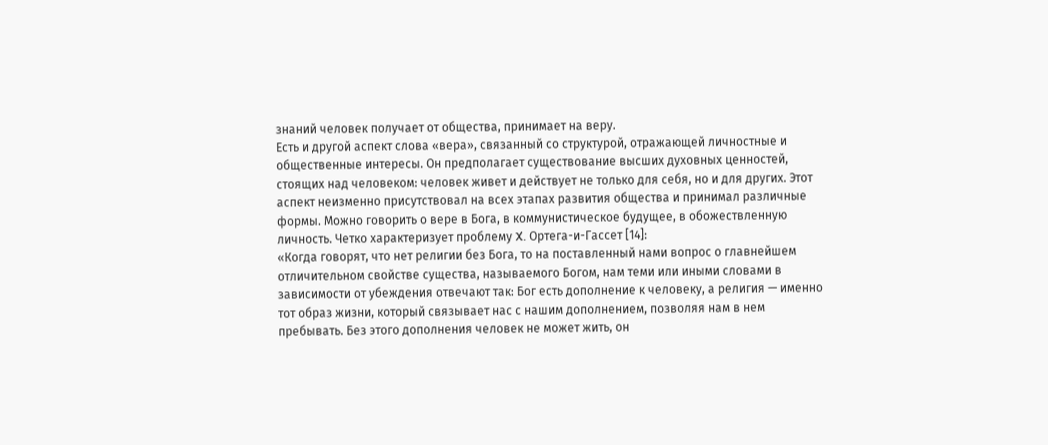знаний человек получает от общества, принимает на веру.
Есть и другой аспект слова «вера», связанный со структурой, отражающей личностные и общественные интересы. Он предполагает существование высших духовных ценностей, стоящих над человеком: человек живет и действует не только для себя, но и для других. Этот аспект неизменно присутствовал на всех этапах развития общества и принимал различные формы. Можно говорить о вере в Бога, в коммунистическое будущее, в обожествленную личность. Четко характеризует проблему X. Ортега-и-Гассет [14]:
«Когда говорят, что нет религии без Бога, то на поставленный нами вопрос о главнейшем отличительном свойстве существа, называемого Богом, нам теми или иными словами в зависимости от убеждения отвечают так: Бог есть дополнение к человеку, а религия — именно тот образ жизни, который связывает нас с нашим дополнением, позволяя нам в нем пребывать. Без этого дополнения человек не может жить, он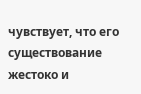чувствует, что его существование жестоко и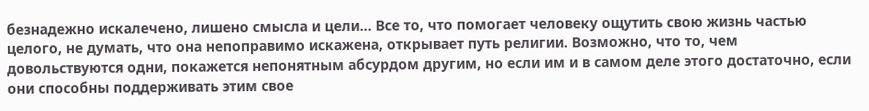безнадежно искалечено, лишено смысла и цели… Все то, что помогает человеку ощутить свою жизнь частью целого, не думать, что она непоправимо искажена, открывает путь религии. Возможно, что то, чем довольствуются одни, покажется непонятным абсурдом другим, но если им и в самом деле этого достаточно, если они способны поддерживать этим свое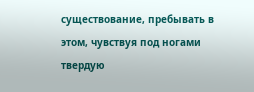существование, пребывать в этом, чувствуя под ногами твердую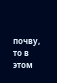почву, то в этом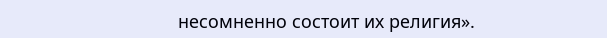несомненно состоит их религия».